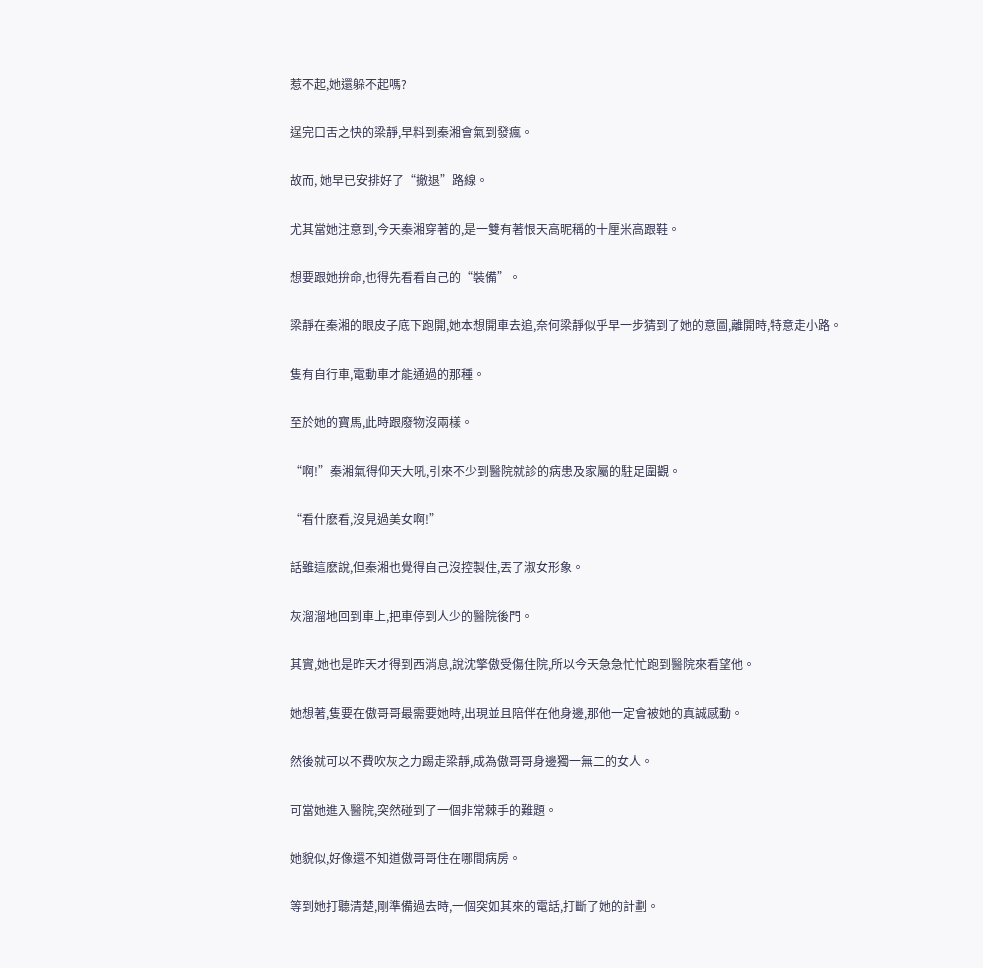惹不起,她還躲不起嗎?

逞完口舌之快的梁靜,早料到秦湘會氣到發瘋。

故而, 她早已安排好了“撤退”路線。

尤其當她注意到,今天秦湘穿著的,是一雙有著恨天高昵稱的十厘米高跟鞋。

想要跟她拚命,也得先看看自己的“裝備”。

梁靜在秦湘的眼皮子底下跑開,她本想開車去追,奈何梁靜似乎早一步猜到了她的意圖,離開時,特意走小路。

隻有自行車,電動車才能通過的那種。

至於她的寶馬,此時跟廢物沒兩樣。

“啊!”秦湘氣得仰天大吼,引來不少到醫院就診的病患及家屬的駐足圍觀。

“看什麽看,沒見過美女啊!”

話雖這麽說,但秦湘也覺得自己沒控製住,丟了淑女形象。

灰溜溜地回到車上,把車停到人少的醫院後門。

其實,她也是昨天才得到西消息,說沈擎傲受傷住院,所以今天急急忙忙跑到醫院來看望他。

她想著,隻要在傲哥哥最需要她時,出現並且陪伴在他身邊,那他一定會被她的真誠感動。

然後就可以不費吹灰之力踢走梁靜,成為傲哥哥身邊獨一無二的女人。

可當她進入醫院,突然碰到了一個非常棘手的難題。

她貌似,好像還不知道傲哥哥住在哪間病房。

等到她打聽清楚,剛準備過去時,一個突如其來的電話,打斷了她的計劃。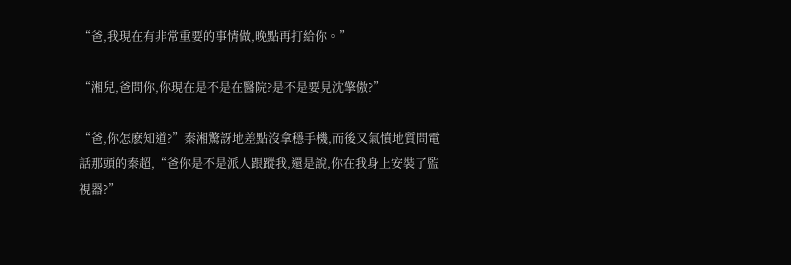“爸,我現在有非常重要的事情做,晚點再打給你。”

“湘兒,爸問你,你現在是不是在醫院?是不是要見沈擎傲?”

“爸,你怎麽知道?”秦湘驚訝地差點沒拿穩手機,而後又氣憤地質問電話那頭的秦超,“爸你是不是派人跟蹤我,還是說,你在我身上安裝了監視器?”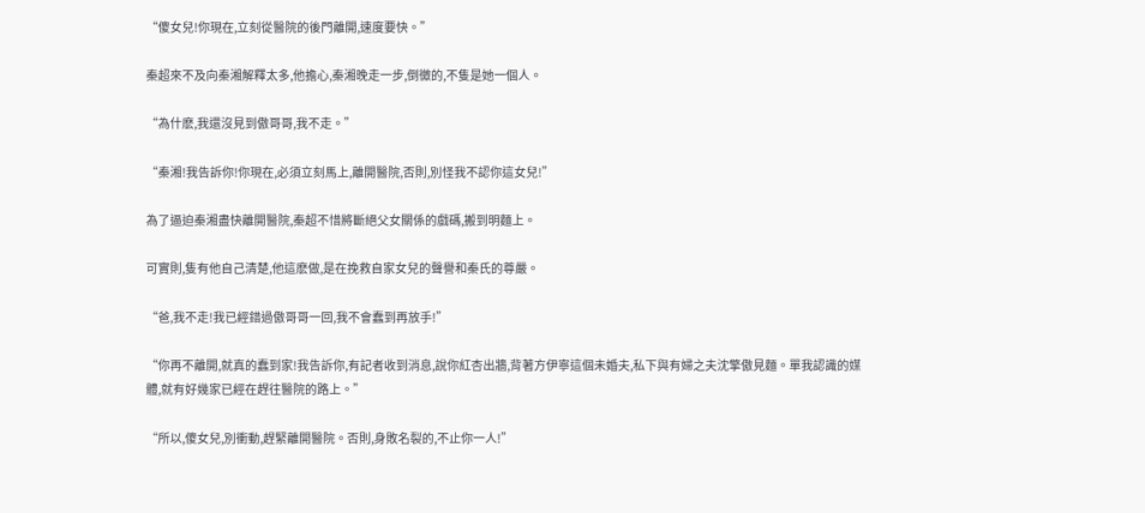“傻女兒!你現在,立刻從醫院的後門離開,速度要快。”

秦超來不及向秦湘解釋太多,他擔心,秦湘晚走一步,倒黴的,不隻是她一個人。

“為什麽,我還沒見到傲哥哥,我不走。”

“秦湘!我告訴你!你現在,必須立刻馬上,離開醫院,否則,別怪我不認你這女兒!”

為了逼迫秦湘盡快離開醫院,秦超不惜將斷絕父女關係的戲碼,搬到明麵上。

可實則,隻有他自己清楚,他這麽做,是在挽救自家女兒的聲譽和秦氏的尊嚴。

“爸,我不走!我已經錯過傲哥哥一回,我不會蠢到再放手!”

“你再不離開,就真的蠢到家!我告訴你,有記者收到消息,說你紅杏出牆,背著方伊寧這個未婚夫,私下與有婦之夫沈擎傲見麵。單我認識的媒體,就有好幾家已經在趕往醫院的路上。”

“所以,傻女兒,別衝動,趕緊離開醫院。否則,身敗名裂的,不止你一人!”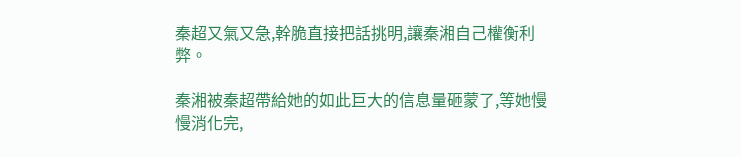秦超又氣又急,幹脆直接把話挑明,讓秦湘自己權衡利弊。

秦湘被秦超帶給她的如此巨大的信息量砸蒙了,等她慢慢消化完,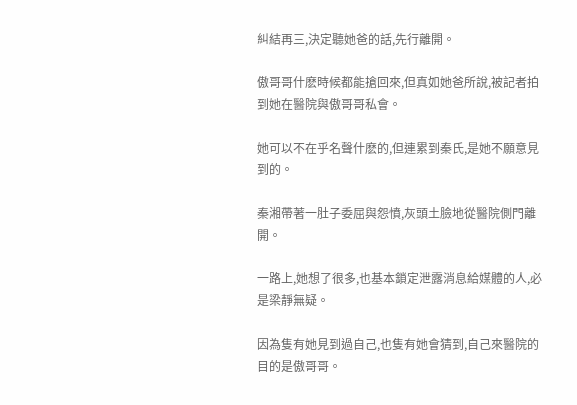糾結再三,決定聽她爸的話,先行離開。

傲哥哥什麽時候都能搶回來,但真如她爸所說,被記者拍到她在醫院與傲哥哥私會。

她可以不在乎名聲什麽的,但連累到秦氏,是她不願意見到的。

秦湘帶著一肚子委屈與怨憤,灰頭土臉地從醫院側門離開。

一路上,她想了很多,也基本鎖定泄露消息給媒體的人,必是梁靜無疑。

因為隻有她見到過自己,也隻有她會猜到,自己來醫院的目的是傲哥哥。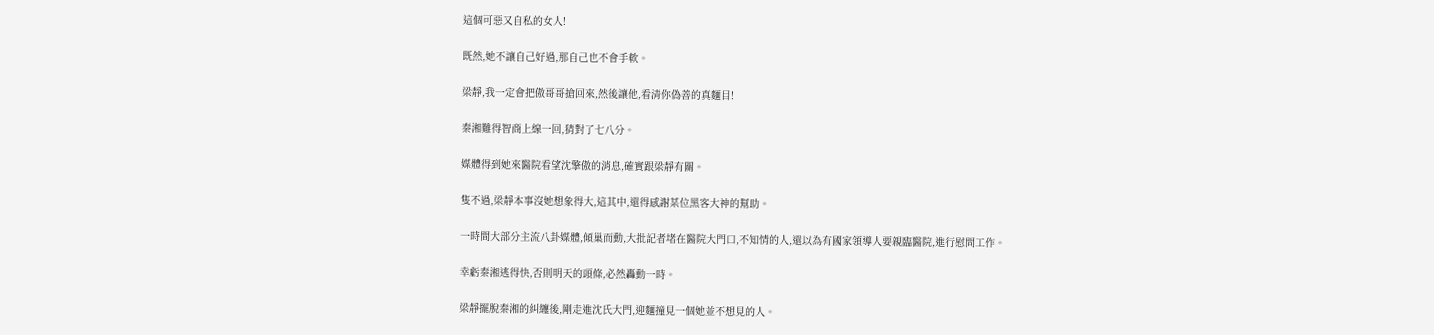這個可惡又自私的女人!

既然,她不讓自己好過,那自己也不會手軟。

梁靜,我一定會把傲哥哥搶回來,然後讓他,看清你偽善的真麵目!

秦湘難得智商上線一回,猜對了七八分。

媒體得到她來醫院看望沈擎傲的消息,確實跟梁靜有關。

隻不過,梁靜本事沒她想象得大,這其中,還得感謝某位黑客大神的幫助。

一時間大部分主流八卦媒體,傾巢而動,大批記者堵在醫院大門口,不知情的人,還以為有國家領導人要親臨醫院,進行慰問工作。

幸虧秦湘逃得快,否則明天的頭條,必然轟動一時。

梁靜擺脫秦湘的糾纏後,剛走進沈氏大門,迎麵撞見一個她並不想見的人。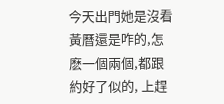今天出門她是沒看黃曆還是咋的,怎麽一個兩個,都跟約好了似的, 上趕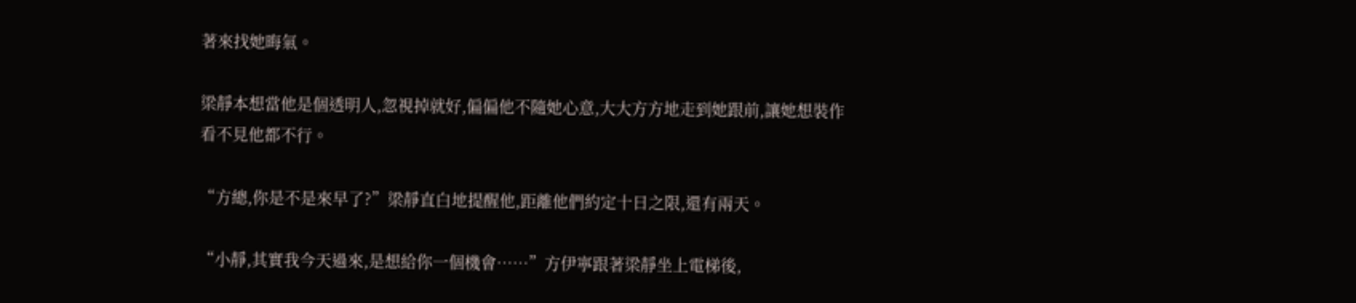著來找她晦氣。

梁靜本想當他是個透明人,忽視掉就好,偏偏他不隨她心意,大大方方地走到她跟前,讓她想裝作看不見他都不行。

“方總,你是不是來早了?”梁靜直白地提醒他,距離他們約定十日之限,還有兩天。

“小靜,其實我今天過來,是想給你一個機會……”方伊寧跟著梁靜坐上電梯後,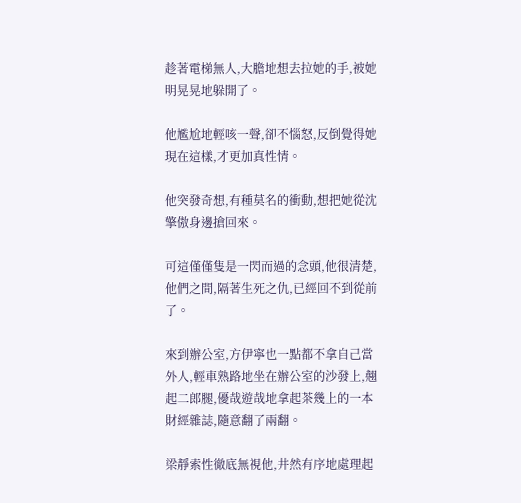趁著電梯無人,大膽地想去拉她的手,被她明晃晃地躲開了。

他尷尬地輕咳一聲,卻不惱怒,反倒覺得她現在這樣,才更加真性情。

他突發奇想,有種莫名的衝動,想把她從沈擎傲身邊搶回來。

可這僅僅隻是一閃而過的念頭,他很清楚,他們之間,隔著生死之仇,已經回不到從前了。

來到辦公室,方伊寧也一點都不拿自己當外人,輕車熟路地坐在辦公室的沙發上,翹起二郎腿,優哉遊哉地拿起茶幾上的一本財經雜誌,隨意翻了兩翻。

梁靜索性徹底無視他,井然有序地處理起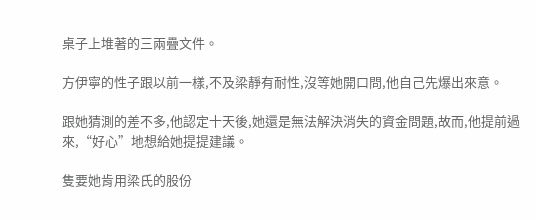桌子上堆著的三兩疊文件。

方伊寧的性子跟以前一樣,不及梁靜有耐性,沒等她開口問,他自己先爆出來意。

跟她猜測的差不多,他認定十天後,她還是無法解決消失的資金問題,故而,他提前過來,“好心”地想給她提提建議。

隻要她肯用梁氏的股份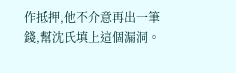作抵押,他不介意再出一筆錢,幫沈氏填上這個漏洞。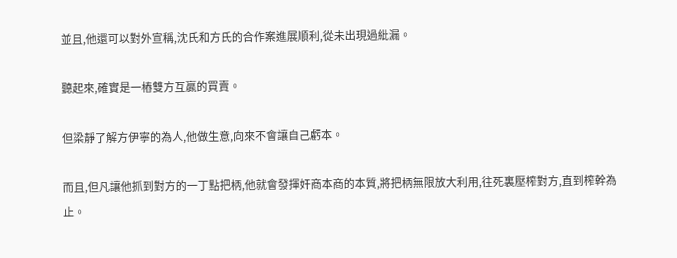並且,他還可以對外宣稱,沈氏和方氏的合作案進展順利,從未出現過紕漏。

聽起來,確實是一樁雙方互贏的買賣。

但梁靜了解方伊寧的為人,他做生意,向來不會讓自己虧本。

而且,但凡讓他抓到對方的一丁點把柄,他就會發揮奸商本商的本質,將把柄無限放大利用,往死裏壓榨對方,直到榨幹為止。